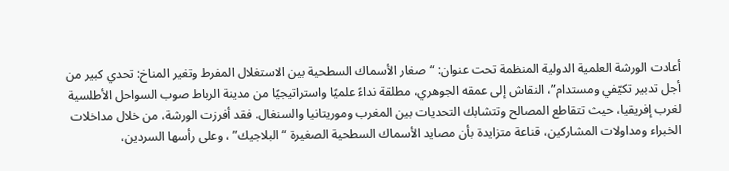أعادت الورشة العلمية الدولية المنظمة تحت عنوان: “صغار الأسماك السطحية بين الاستغلال المفرط وتغير المناخ: تحدي كبير من أجل تدبير تكيّفي ومستدام”، النقاش إلى عمقه الجوهري، مطلقة نداءً علميًا واستراتيجيًا من مدينة الرباط صوب السواحل الأطلسية لغرب إفريقيا، حيث تتقاطع المصالح وتتشابك التحديات بين المغرب وموريتانيا والسنغال. فقد أفرزت الورشة، من خلال مداخلات الخبراء ومداولات المشاركين، قناعة متزايدة بأن مصايد الأسماك السطحية الصغيرة “البلاجيك” ، وعلى رأسها السردين،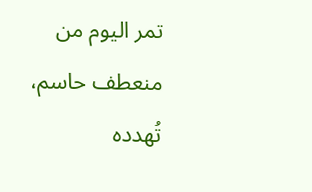تمر اليوم من منعطف حاسم، تُهدده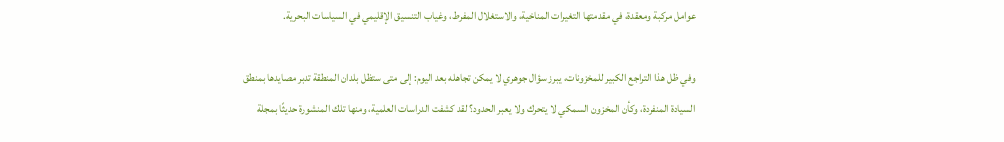عوامل مركبة ومعقدة، في مقدمتها التغيرات المناخية، والاستغلال المفرط، وغياب التنسيق الإقليمي في السياسات البحرية.

وفي ظل هذا التراجع الكبير للمخزونات، يبرز سؤال جوهري لا يمكن تجاهله بعد اليوم: إلى متى ستظل بلدان المنطقة تدبر مصايدها بمنطق السيادة المنفردة، وكأن المخزون السمكي لا يتحرك ولا يعبر الحدود؟ لقد كشفت الدراسات العلمية، ومنها تلك المنشورة حديثًا بمجلة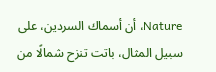Nature، أن أسماك السردين، على سبيل المثال، باتت تنزح شمالًا من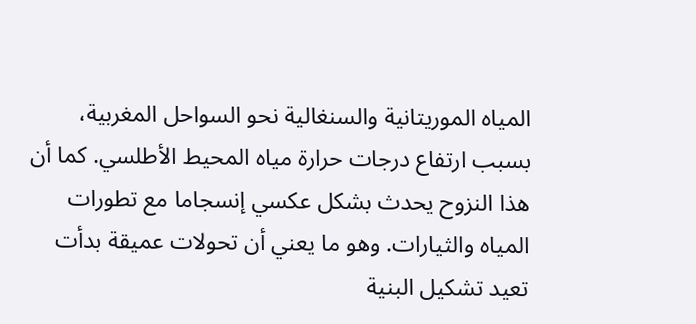المياه الموريتانية والسنغالية نحو السواحل المغربية، بسبب ارتفاع درجات حرارة مياه المحيط الأطلسي. كما أن هذا النزوح يحدث بشكل عكسي إنسجاما مع تطورات المياه والثيارات. وهو ما يعني أن تحولات عميقة بدأت تعيد تشكيل البنية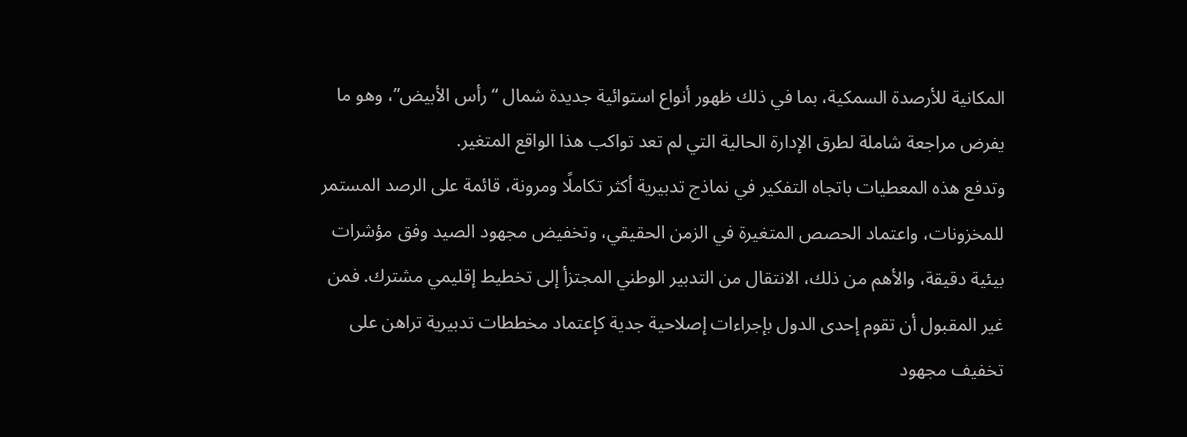المكانية للأرصدة السمكية، بما في ذلك ظهور أنواع استوائية جديدة شمال “رأس الأبيض”، وهو ما يفرض مراجعة شاملة لطرق الإدارة الحالية التي لم تعد تواكب هذا الواقع المتغير.
وتدفع هذه المعطيات باتجاه التفكير في نماذج تدبيرية أكثر تكاملًا ومرونة، قائمة على الرصد المستمر للمخزونات، واعتماد الحصص المتغيرة في الزمن الحقيقي، وتخفيض مجهود الصيد وفق مؤشرات بيئية دقيقة، والأهم من ذلك، الانتقال من التدبير الوطني المجتزأ إلى تخطيط إقليمي مشترك. فمن غير المقبول أن تقوم إحدى الدول بإجراءات إصلاحية جدية كإعتماد مخططات تدبيرية تراهن على تخفيف مجهود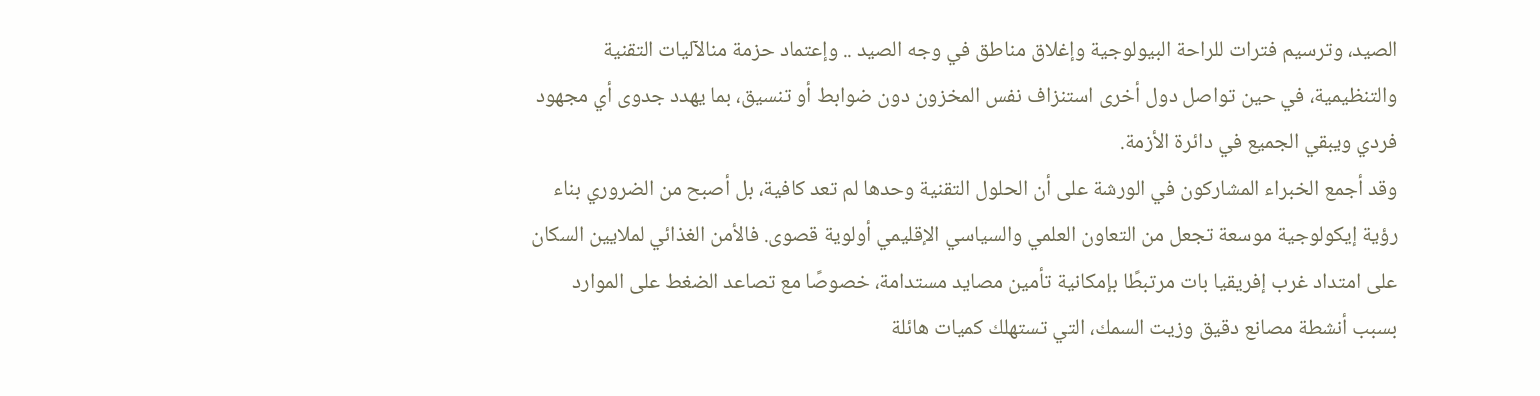الصيد، وترسيم فترات للراحة البيولوجية وإغلاق مناطق في وجه الصيد .. وإعتماد حزمة منالآليات التقنية والتنظيمية، في حين تواصل دول أخرى استنزاف نفس المخزون دون ضوابط أو تنسيق، بما يهدد جدوى أي مجهود فردي ويبقي الجميع في دائرة الأزمة.
وقد أجمع الخبراء المشاركون في الورشة على أن الحلول التقنية وحدها لم تعد كافية، بل أصبح من الضروري بناء رؤية إيكولوجية موسعة تجعل من التعاون العلمي والسياسي الإقليمي أولوية قصوى. فالأمن الغذائي لملايين السكان على امتداد غرب إفريقيا بات مرتبطًا بإمكانية تأمين مصايد مستدامة، خصوصًا مع تصاعد الضغط على الموارد بسبب أنشطة مصانع دقيق وزيت السمك، التي تستهلك كميات هائلة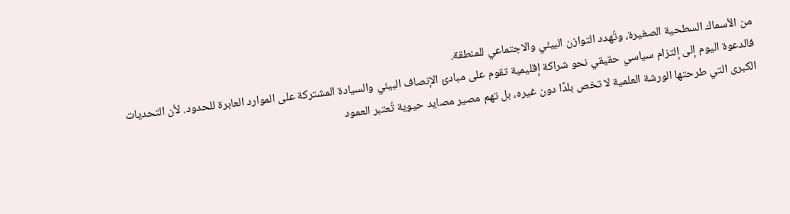من الأسماك السطحية الصغيرة، وتُهدد التوازن البيئي والاجتماعي للمنطقة.
فالدعوة اليوم إلى إلتزام سياسي حقيقي نحو شراكة إقليمية تقوم على مبادئ الإنصاف البيئي والسيادة المشتركة على الموارد العابرة للحدود. لأن التحديات الكبرى التي طرحتها الورشة العلمية لا تخص بلدًا دون غيره، بل تهم مصير مصايد حيوية تُعتبر العمود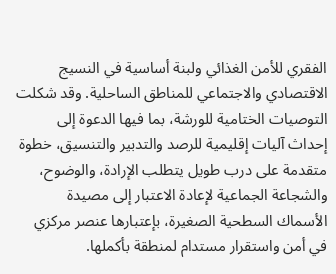الفقري للأمن الغذائي ولبنة أساسية في النسيج الاقتصادي والاجتماعي للمناطق الساحلية. وقد شكلت التوصيات الختامية للورشة، بما فيها الدعوة إلى إحداث آليات إقليمية للرصد والتدبير والتنسيق، خطوة متقدمة على درب طويل يتطلب الإرادة، والوضوح، والشجاعة الجماعية لإعادة الاعتبار إلى مصيدة الأسماك السطحية الصغيرة، بإعتبارها عنصر مركزي في أمن واستقرار مستدام لمنطقة بأكملها.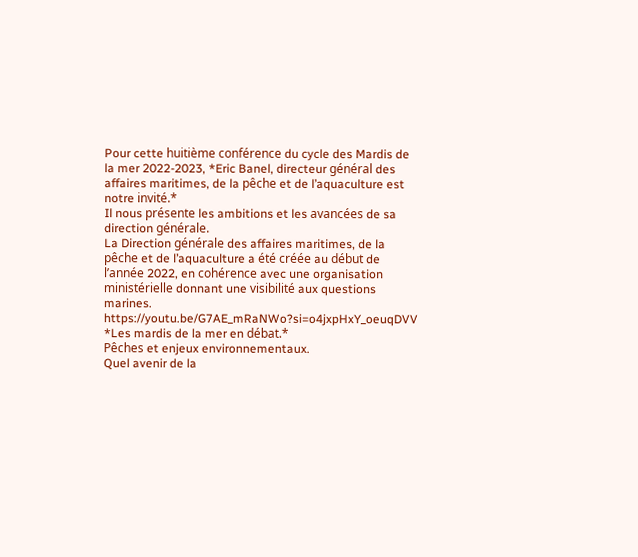Pour cette huitième conférence du cycle des Mardis de la mer 2022-2023, *Eric Banel, directeur général des affaires maritimes, de la pêche et de l’aquaculture est notre invité.*
Il nous présente les ambitions et les avancées de sa direction générale.
La Direction générale des affaires maritimes, de la pêche et de l’aquaculture a été créée au début de l’année 2022, en cohérence avec une organisation ministérielle donnant une visibilité aux questions marines.
https://youtu.be/G7AE_mRaNWo?si=o4jxpHxY_oeuqDVV
*Les mardis de la mer en débat.*
Pêches et enjeux environnementaux.
Quel avenir de la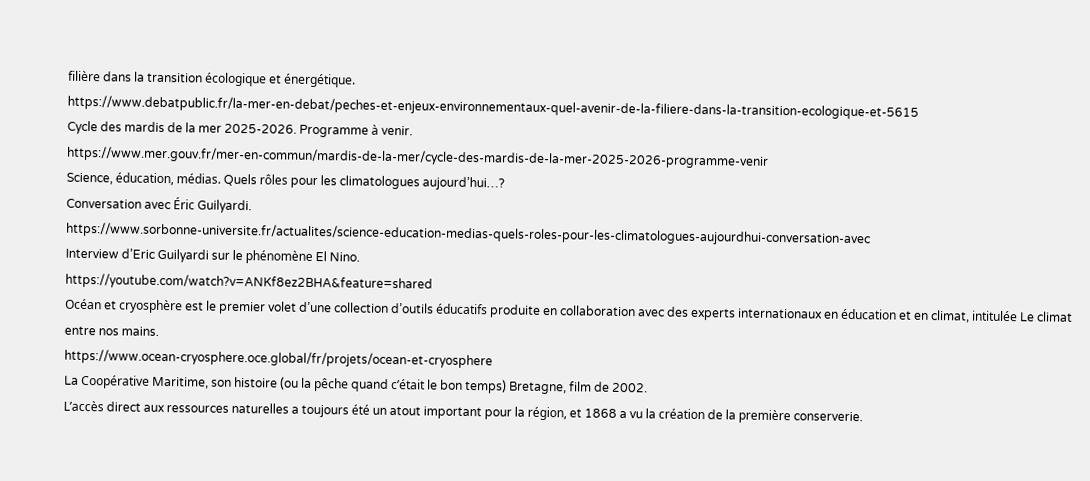filière dans la transition écologique et énergétique.
https://www.debatpublic.fr/la-mer-en-debat/peches-et-enjeux-environnementaux-quel-avenir-de-la-filiere-dans-la-transition-ecologique-et-5615
Cycle des mardis de la mer 2025-2026. Programme à venir.
https://www.mer.gouv.fr/mer-en-commun/mardis-de-la-mer/cycle-des-mardis-de-la-mer-2025-2026-programme-venir
Science, éducation, médias. Quels rôles pour les climatologues aujourd’hui…?
Conversation avec Éric Guilyardi.
https://www.sorbonne-universite.fr/actualites/science-education-medias-quels-roles-pour-les-climatologues-aujourdhui-conversation-avec
Interview d’Eric Guilyardi sur le phénomène El Nino.
https://youtube.com/watch?v=ANKf8ez2BHA&feature=shared
Océan et cryosphère est le premier volet d’une collection d’outils éducatifs produite en collaboration avec des experts internationaux en éducation et en climat, intitulée Le climat entre nos mains.
https://www.ocean-cryosphere.oce.global/fr/projets/ocean-et-cryosphere
La Coopérative Maritime, son histoire (ou la pêche quand c’était le bon temps) Bretagne, film de 2002.
L’accès direct aux ressources naturelles a toujours été un atout important pour la région, et 1868 a vu la création de la première conserverie.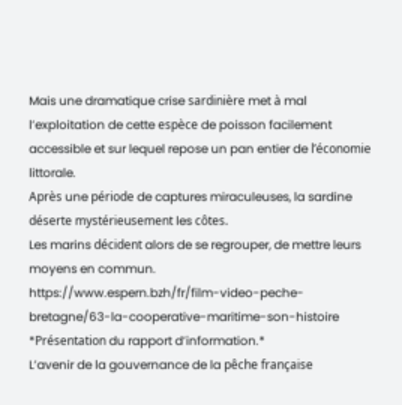Mais une dramatique crise sardinière met à mal l’exploitation de cette espèce de poisson facilement accessible et sur lequel repose un pan entier de l’économie littorale.
Après une période de captures miraculeuses, la sardine déserte mystérieusement les côtes.
Les marins décident alors de se regrouper, de mettre leurs moyens en commun.
https://www.espern.bzh/fr/film-video-peche-bretagne/63-la-cooperative-maritime-son-histoire
*Présentation du rapport d’information.*
L’avenir de la gouvernance de la pêche française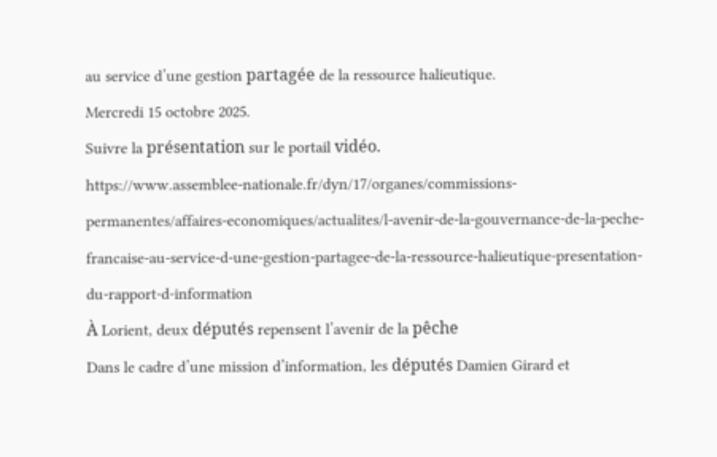au service d’une gestion partagée de la ressource halieutique.
Mercredi 15 octobre 2025.
Suivre la présentation sur le portail vidéo.
https://www.assemblee-nationale.fr/dyn/17/organes/commissions-permanentes/affaires-economiques/actualites/l-avenir-de-la-gouvernance-de-la-peche-francaise-au-service-d-une-gestion-partagee-de-la-ressource-halieutique-presentation-du-rapport-d-information
À Lorient, deux députés repensent l’avenir de la pêche
Dans le cadre d’une mission d’information, les députés Damien Girard et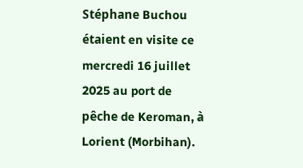Stéphane Buchou étaient en visite ce mercredi 16 juillet 2025 au port de pêche de Keroman, à Lorient (Morbihan).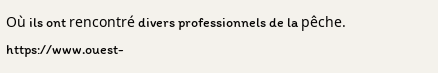Où ils ont rencontré divers professionnels de la pêche.
https://www.ouest-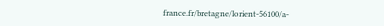france.fr/bretagne/lorient-56100/a-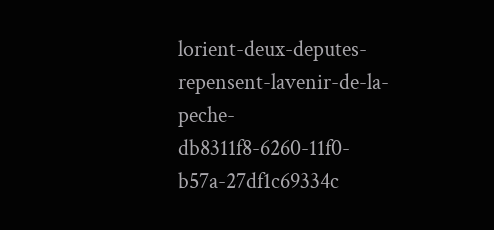lorient-deux-deputes-repensent-lavenir-de-la-peche-db8311f8-6260-11f0-b57a-27df1c69334c